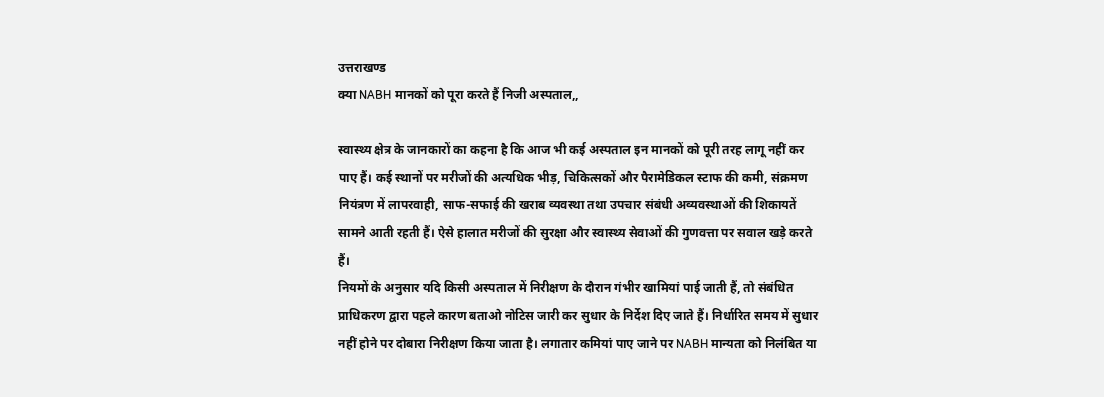उत्तराखण्ड
क्या NABH मानकों को पूरा करते हैं निजी अस्पताल,,

स्वास्थ्य क्षेत्र के जानकारों का कहना है कि आज भी कई अस्पताल इन मानकों को पूरी तरह लागू नहीं कर पाए हैं। कई स्थानों पर मरीजों की अत्यधिक भीड़, चिकित्सकों और पैरामेडिकल स्टाफ की कमी, संक्रमण नियंत्रण में लापरवाही, साफ-सफाई की खराब व्यवस्था तथा उपचार संबंधी अव्यवस्थाओं की शिकायतें सामने आती रहती हैं। ऐसे हालात मरीजों की सुरक्षा और स्वास्थ्य सेवाओं की गुणवत्ता पर सवाल खड़े करते हैं।
नियमों के अनुसार यदि किसी अस्पताल में निरीक्षण के दौरान गंभीर खामियां पाई जाती हैं, तो संबंधित प्राधिकरण द्वारा पहले कारण बताओ नोटिस जारी कर सुधार के निर्देश दिए जाते हैं। निर्धारित समय में सुधार नहीं होने पर दोबारा निरीक्षण किया जाता है। लगातार कमियां पाए जाने पर NABH मान्यता को निलंबित या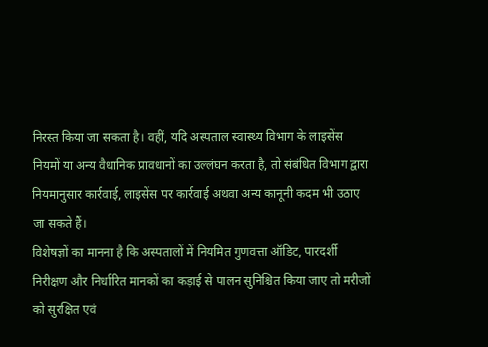निरस्त किया जा सकता है। वहीं, यदि अस्पताल स्वास्थ्य विभाग के लाइसेंस नियमों या अन्य वैधानिक प्रावधानों का उल्लंघन करता है, तो संबंधित विभाग द्वारा नियमानुसार कार्रवाई, लाइसेंस पर कार्रवाई अथवा अन्य कानूनी कदम भी उठाए जा सकते हैं।
विशेषज्ञों का मानना है कि अस्पतालों में नियमित गुणवत्ता ऑडिट, पारदर्शी निरीक्षण और निर्धारित मानकों का कड़ाई से पालन सुनिश्चित किया जाए तो मरीजों को सुरक्षित एवं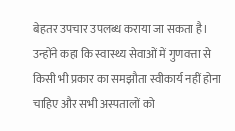बेहतर उपचार उपलब्ध कराया जा सकता है। उन्होंने कहा कि स्वास्थ्य सेवाओं में गुणवत्ता से किसी भी प्रकार का समझौता स्वीकार्य नहीं होना चाहिए और सभी अस्पतालों को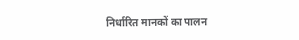निर्धारित मानकों का पालन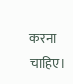करना चाहिए।